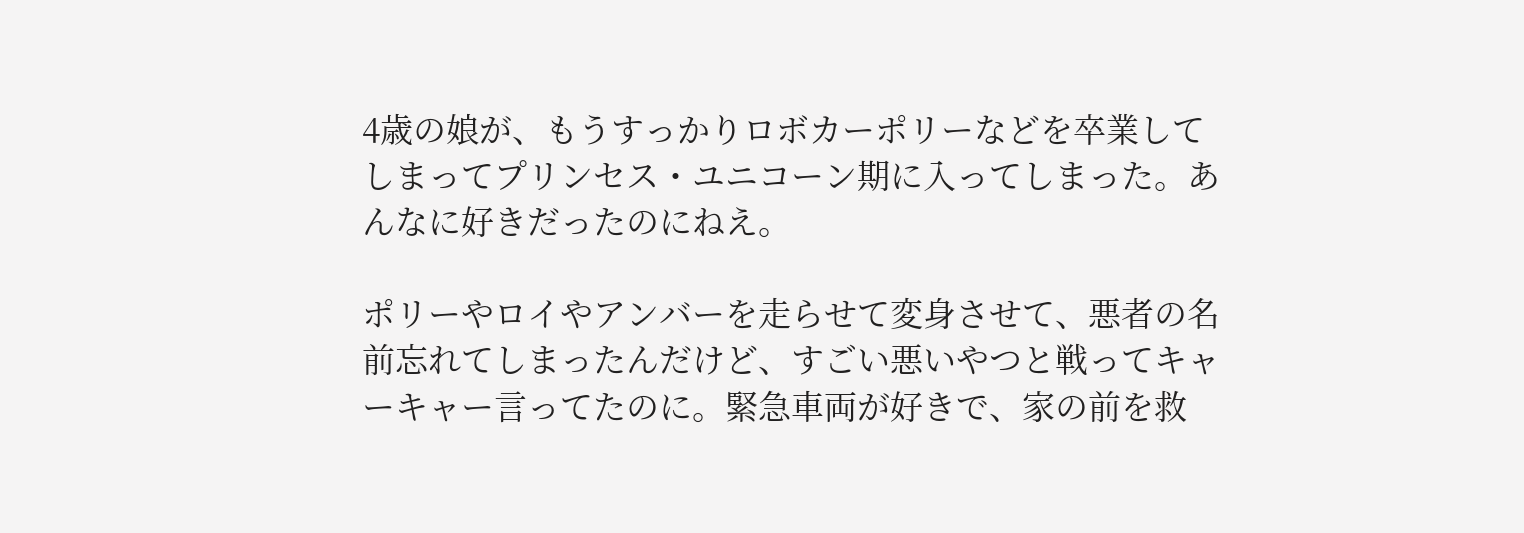4歳の娘が、もうすっかりロボカーポリーなどを卒業してしまってプリンセス・ユニコーン期に入ってしまった。あんなに好きだったのにねえ。

ポリーやロイやアンバーを走らせて変身させて、悪者の名前忘れてしまったんだけど、すごい悪いやつと戦ってキャーキャー言ってたのに。緊急車両が好きで、家の前を救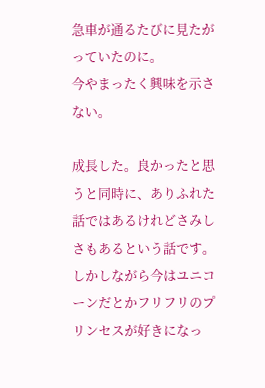急車が通るたびに見たがっていたのに。
今やまったく興味を示さない。

成長した。良かったと思うと同時に、ありふれた話ではあるけれどさみしさもあるという話です。
しかしながら今はユニコーンだとかフリフリのプリンセスが好きになっ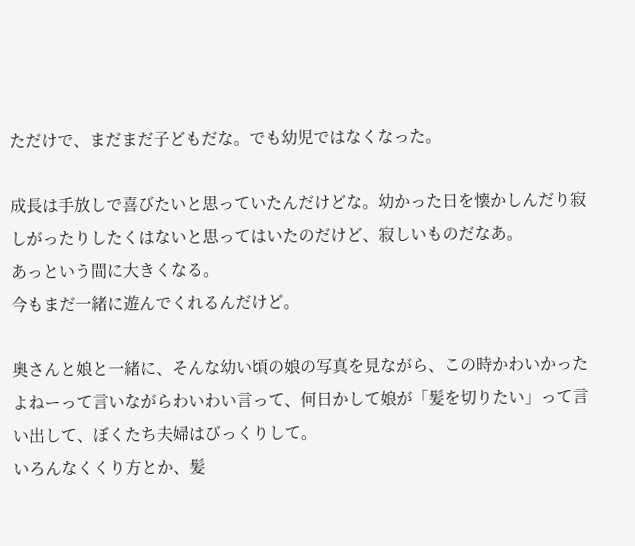ただけで、まだまだ子どもだな。でも幼児ではなくなった。

成長は手放しで喜びたいと思っていたんだけどな。幼かった日を懐かしんだり寂しがったりしたくはないと思ってはいたのだけど、寂しいものだなあ。
あっという間に大きくなる。
今もまだ一緒に遊んでくれるんだけど。

奥さんと娘と一緒に、そんな幼い頃の娘の写真を見ながら、この時かわいかったよねーって言いながらわいわい言って、何日かして娘が「髪を切りたい」って言い出して、ぼくたち夫婦はびっくりして。
いろんなくくり方とか、髪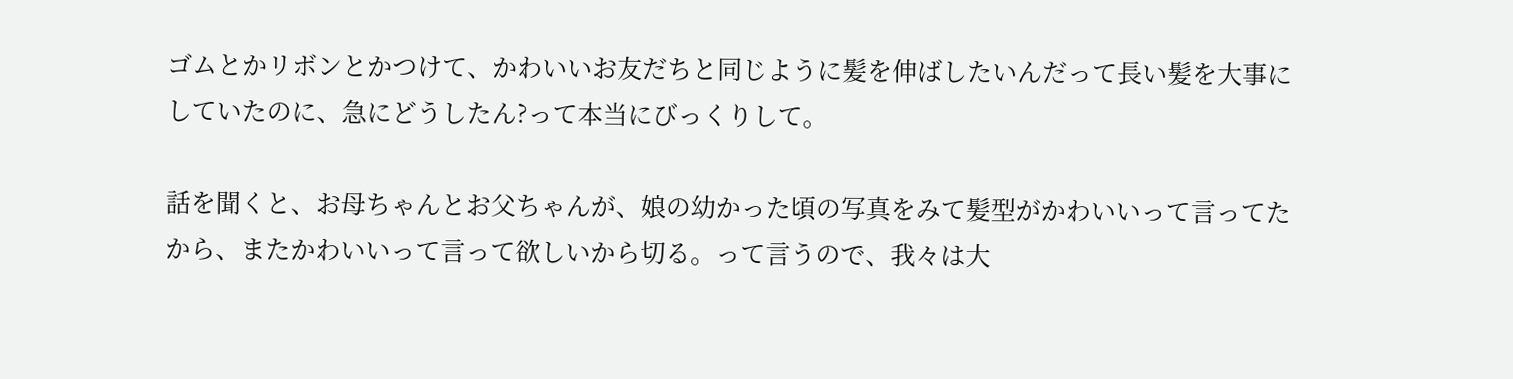ゴムとかリボンとかつけて、かわいいお友だちと同じように髪を伸ばしたいんだって長い髪を大事にしていたのに、急にどうしたん?って本当にびっくりして。

話を聞くと、お母ちゃんとお父ちゃんが、娘の幼かった頃の写真をみて髪型がかわいいって言ってたから、またかわいいって言って欲しいから切る。って言うので、我々は大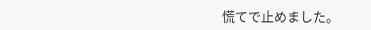慌てで止めました。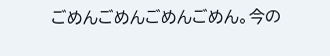ごめんごめんごめんごめん。今の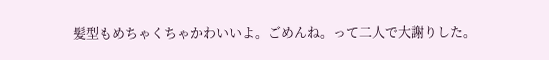髪型もめちゃくちゃかわいいよ。ごめんね。って二人で大謝りした。